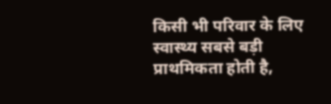किसी भी परिवार के लिए स्वास्थ्य सबसे बड़ी प्राथमिकता होती है,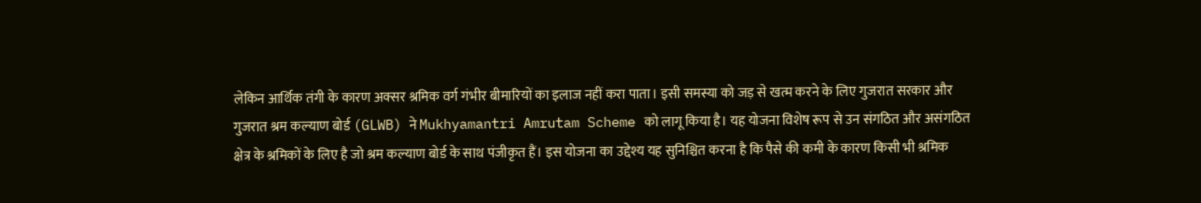लेकिन आर्थिक तंगी के कारण अक्सर श्रमिक वर्ग गंभीर बीमारियों का इलाज नहीं करा पाता। इसी समस्या को जड़ से खत्म करने के लिए गुजरात सरकार और गुजरात श्रम कल्याण बोर्ड (GLWB) ने Mukhyamantri Amrutam Scheme को लागू किया है। यह योजना विशेष रूप से उन संगठित और असंगठित क्षेत्र के श्रमिकों के लिए है जो श्रम कल्याण बोर्ड के साथ पंजीकृत हैं। इस योजना का उद्देश्य यह सुनिश्चित करना है कि पैसे की कमी के कारण किसी भी श्रमिक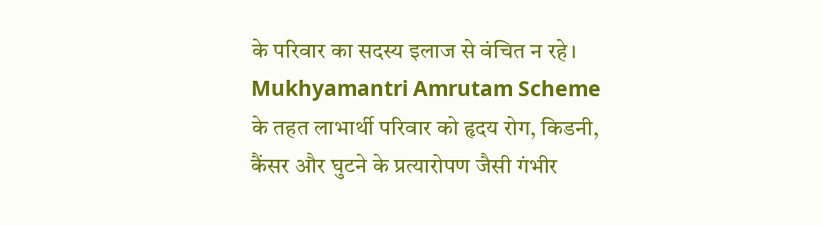के परिवार का सदस्य इलाज से वंचित न रहे।
Mukhyamantri Amrutam Scheme के तहत लाभार्थी परिवार को हृदय रोग, किडनी, कैंसर और घुटने के प्रत्यारोपण जैसी गंभीर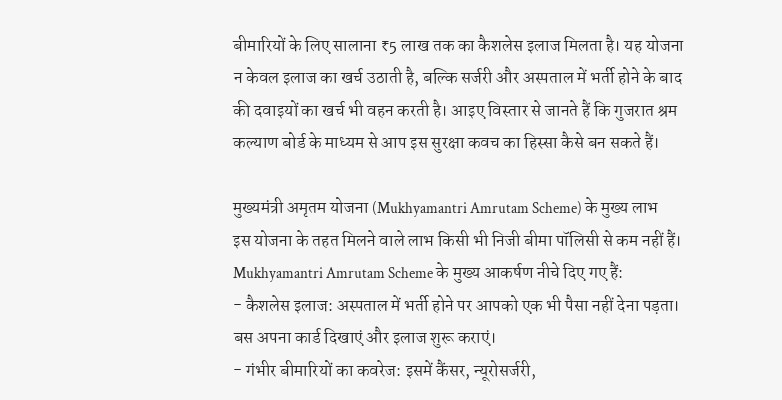बीमारियों के लिए सालाना ₹5 लाख तक का कैशलेस इलाज मिलता है। यह योजना न केवल इलाज का खर्च उठाती है, बल्कि सर्जरी और अस्पताल में भर्ती होने के बाद की दवाइयों का खर्च भी वहन करती है। आइए विस्तार से जानते हैं कि गुजरात श्रम कल्याण बोर्ड के माध्यम से आप इस सुरक्षा कवच का हिस्सा कैसे बन सकते हैं।

मुख्यमंत्री अमृतम योजना (Mukhyamantri Amrutam Scheme) के मुख्य लाभ
इस योजना के तहत मिलने वाले लाभ किसी भी निजी बीमा पॉलिसी से कम नहीं हैं। Mukhyamantri Amrutam Scheme के मुख्य आकर्षण नीचे दिए गए हैं:
- कैशलेस इलाज: अस्पताल में भर्ती होने पर आपको एक भी पैसा नहीं देना पड़ता। बस अपना कार्ड दिखाएं और इलाज शुरू कराएं।
- गंभीर बीमारियों का कवरेज: इसमें कैंसर, न्यूरोसर्जरी,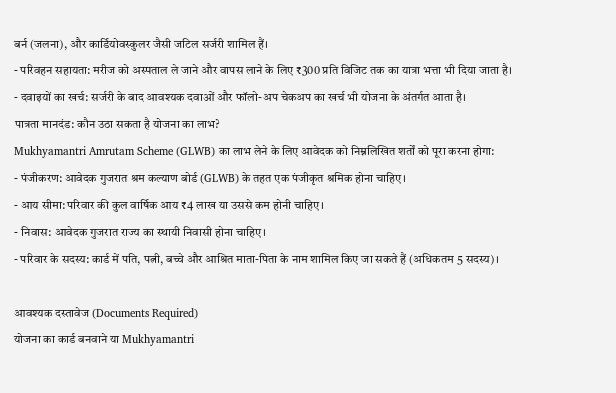बर्न (जलना), और कार्डियोवस्कुलर जैसी जटिल सर्जरी शामिल हैं।
- परिवहन सहायता: मरीज को अस्पताल ले जाने और वापस लाने के लिए ₹300 प्रति विजिट तक का यात्रा भत्ता भी दिया जाता है।
- दवाइयों का खर्च: सर्जरी के बाद आवश्यक दवाओं और फॉलो-अप चेकअप का खर्च भी योजना के अंतर्गत आता है।
पात्रता मानदंड: कौन उठा सकता है योजना का लाभ?
Mukhyamantri Amrutam Scheme (GLWB) का लाभ लेने के लिए आवेदक को निम्नलिखित शर्तों को पूरा करना होगा:
- पंजीकरण: आवेदक गुजरात श्रम कल्याण बोर्ड (GLWB) के तहत एक पंजीकृत श्रमिक होना चाहिए।
- आय सीमा: परिवार की कुल वार्षिक आय ₹4 लाख या उससे कम होनी चाहिए।
- निवास: आवेदक गुजरात राज्य का स्थायी निवासी होना चाहिए।
- परिवार के सदस्य: कार्ड में पति, पत्नी, बच्चे और आश्रित माता-पिता के नाम शामिल किए जा सकते हैं (अधिकतम 5 सदस्य)।

आवश्यक दस्तावेज (Documents Required)
योजना का कार्ड बनवाने या Mukhyamantri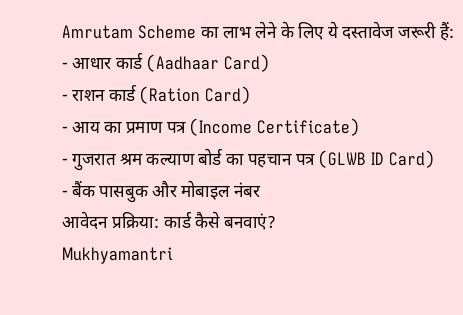Amrutam Scheme का लाभ लेने के लिए ये दस्तावेज जरूरी हैं:
- आधार कार्ड (Aadhaar Card)
- राशन कार्ड (Ration Card)
- आय का प्रमाण पत्र (Income Certificate)
- गुजरात श्रम कल्याण बोर्ड का पहचान पत्र (GLWB ID Card)
- बैंक पासबुक और मोबाइल नंबर
आवेदन प्रक्रिया: कार्ड कैसे बनवाएं?
Mukhyamantri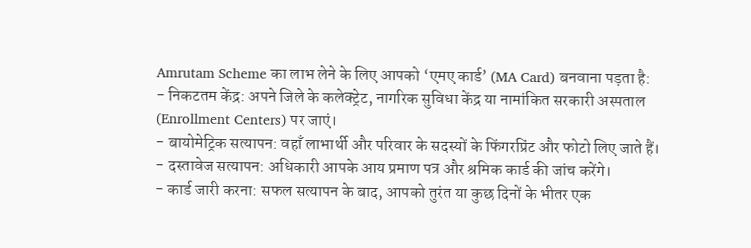Amrutam Scheme का लाभ लेने के लिए आपको ‘एमए कार्ड’ (MA Card) बनवाना पड़ता है:
- निकटतम केंद्र: अपने जिले के कलेक्ट्रेट, नागरिक सुविधा केंद्र या नामांकित सरकारी अस्पताल (Enrollment Centers) पर जाएं।
- बायोमेट्रिक सत्यापन: वहाँ लाभार्थी और परिवार के सदस्यों के फिंगरप्रिंट और फोटो लिए जाते हैं।
- दस्तावेज सत्यापन: अधिकारी आपके आय प्रमाण पत्र और श्रमिक कार्ड की जांच करेंगे।
- कार्ड जारी करना: सफल सत्यापन के बाद, आपको तुरंत या कुछ दिनों के भीतर एक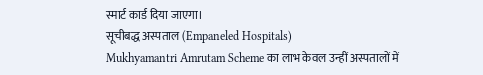स्मार्ट कार्ड दिया जाएगा।
सूचीबद्ध अस्पताल (Empaneled Hospitals)
Mukhyamantri Amrutam Scheme का लाभ केवल उन्हीं अस्पतालों में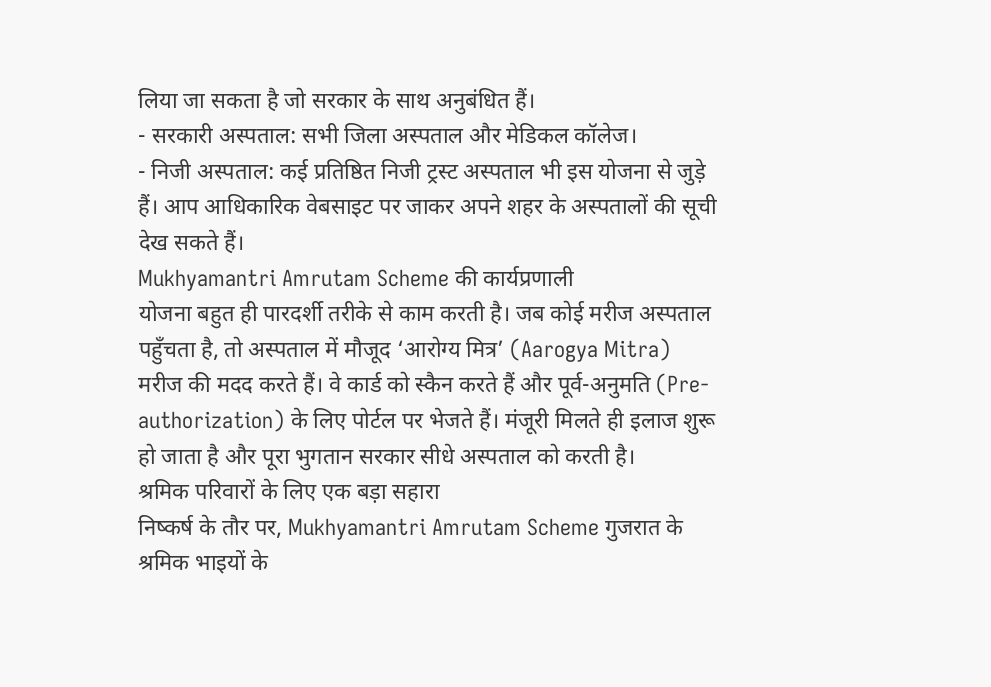लिया जा सकता है जो सरकार के साथ अनुबंधित हैं।
- सरकारी अस्पताल: सभी जिला अस्पताल और मेडिकल कॉलेज।
- निजी अस्पताल: कई प्रतिष्ठित निजी ट्रस्ट अस्पताल भी इस योजना से जुड़े हैं। आप आधिकारिक वेबसाइट पर जाकर अपने शहर के अस्पतालों की सूची देख सकते हैं।
Mukhyamantri Amrutam Scheme की कार्यप्रणाली
योजना बहुत ही पारदर्शी तरीके से काम करती है। जब कोई मरीज अस्पताल पहुँचता है, तो अस्पताल में मौजूद ‘आरोग्य मित्र’ (Aarogya Mitra) मरीज की मदद करते हैं। वे कार्ड को स्कैन करते हैं और पूर्व-अनुमति (Pre-authorization) के लिए पोर्टल पर भेजते हैं। मंजूरी मिलते ही इलाज शुरू हो जाता है और पूरा भुगतान सरकार सीधे अस्पताल को करती है।
श्रमिक परिवारों के लिए एक बड़ा सहारा
निष्कर्ष के तौर पर, Mukhyamantri Amrutam Scheme गुजरात के श्रमिक भाइयों के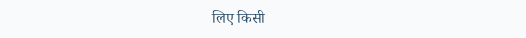लिए किसी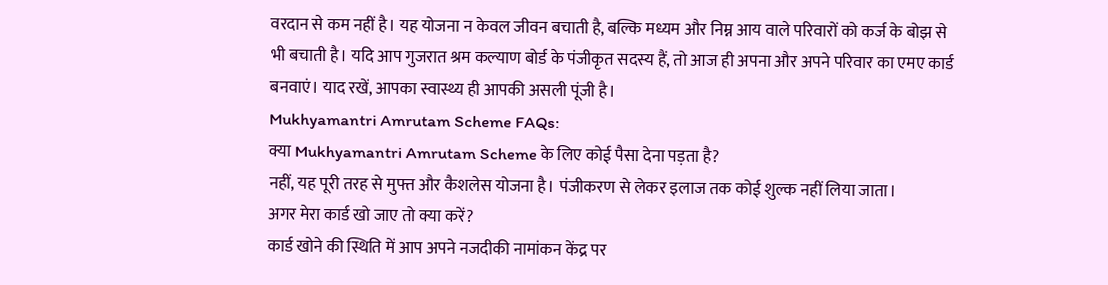वरदान से कम नहीं है। यह योजना न केवल जीवन बचाती है, बल्कि मध्यम और निम्न आय वाले परिवारों को कर्ज के बोझ से भी बचाती है। यदि आप गुजरात श्रम कल्याण बोर्ड के पंजीकृत सदस्य हैं, तो आज ही अपना और अपने परिवार का एमए कार्ड बनवाएं। याद रखें, आपका स्वास्थ्य ही आपकी असली पूंजी है।
Mukhyamantri Amrutam Scheme FAQs:
क्या Mukhyamantri Amrutam Scheme के लिए कोई पैसा देना पड़ता है?
नहीं, यह पूरी तरह से मुफ्त और कैशलेस योजना है। पंजीकरण से लेकर इलाज तक कोई शुल्क नहीं लिया जाता।
अगर मेरा कार्ड खो जाए तो क्या करें?
कार्ड खोने की स्थिति में आप अपने नजदीकी नामांकन केंद्र पर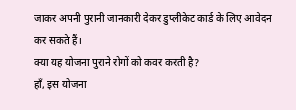जाकर अपनी पुरानी जानकारी देकर डुप्लीकेट कार्ड के लिए आवेदन कर सकते हैं।
क्या यह योजना पुराने रोगों को कवर करती है?
हाँ, इस योजना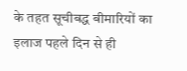के तहत सूचीबद्ध बीमारियों का इलाज पहले दिन से ही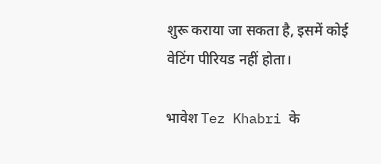शुरू कराया जा सकता है, इसमें कोई वेटिंग पीरियड नहीं होता।

भावेश Tez Khabri के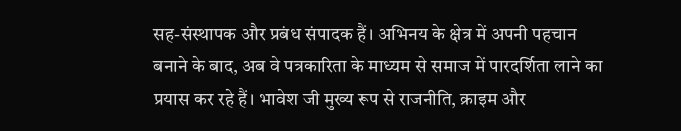सह-संस्थापक और प्रबंध संपादक हैं। अभिनय के क्षेत्र में अपनी पहचान बनाने के बाद, अब वे पत्रकारिता के माध्यम से समाज में पारदर्शिता लाने का प्रयास कर रहे हैं। भावेश जी मुख्य रूप से राजनीति, क्राइम और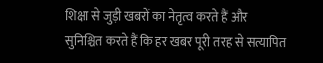शिक्षा से जुड़ी खबरों का नेतृत्व करते हैं और सुनिश्चित करते हैं कि हर खबर पूरी तरह से सत्यापित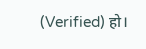(Verified) हो।